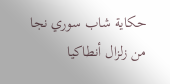حكاية شاب سوري نجا من زلزال أنطاكيا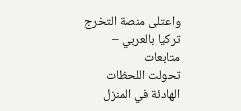واعتلى منصة التخرج
تركيا بالعربي – متابعات
تحولت اللحظات الهادئة في المنزل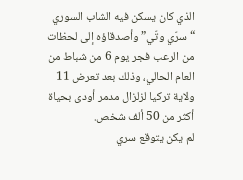الذي كان يسكن فيه الشاب السوري “سرّي وتّي” وأصدقاؤه إلى لحظات من الرعب فجر يوم 6 من شباط من العام الحالي، وذلك بعد تعرض 11 ولاية تركيا لزلزال مدمر أودى بحياة أكثر من 50 ألف شخص.
لم يكن يتوقع سري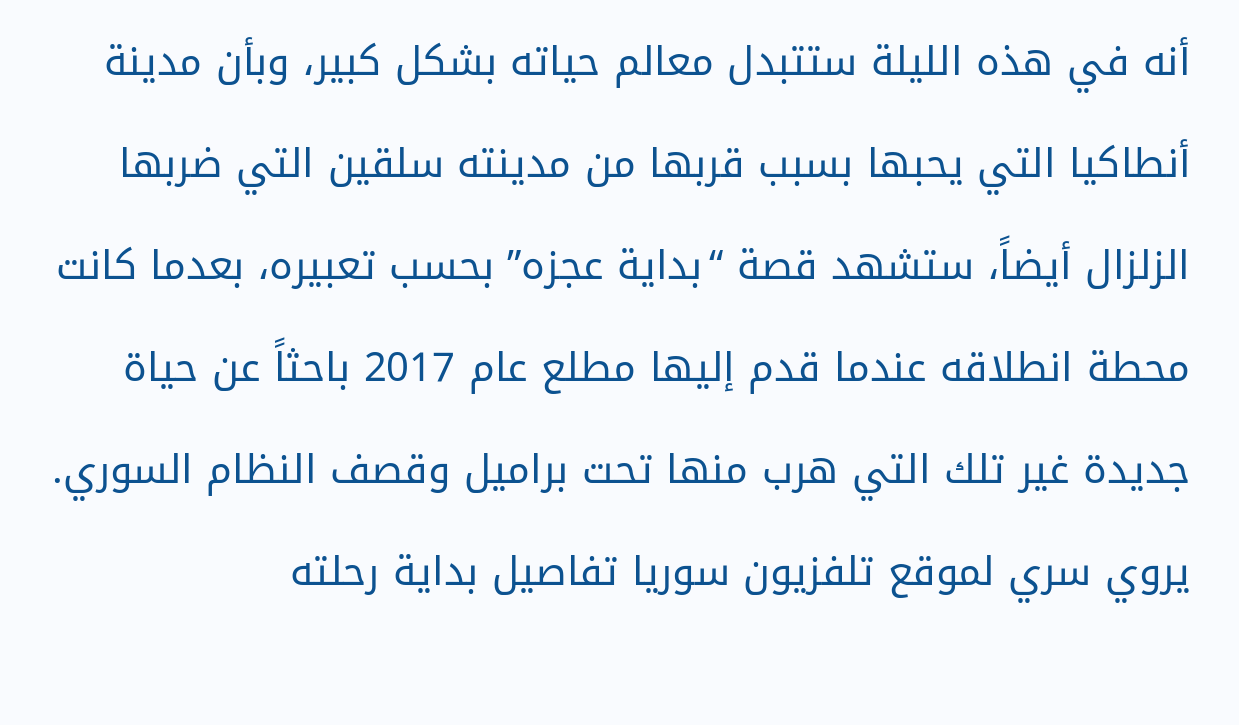أنه في هذه الليلة ستتبدل معالم حياته بشكل كبير، وبأن مدينة أنطاكيا التي يحبها بسبب قربها من مدينته سلقين التي ضربها الزلزال أيضاً، ستشهد قصة “بداية عجزه” بحسب تعبيره، بعدما كانت محطة انطلاقه عندما قدم إليها مطلع عام 2017 باحثاً عن حياة جديدة غير تلك التي هرب منها تحت براميل وقصف النظام السوري.
يروي سري لموقع تلفزيون سوريا تفاصيل بداية رحلته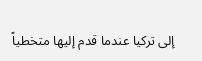إلى تركيا عندما قدم إليها متخطياً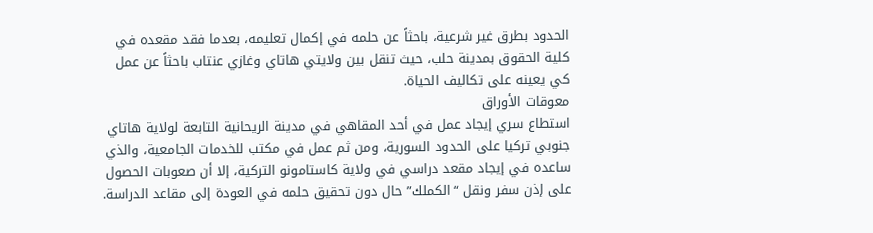الحدود بطرق غير شرعية، باحثاً عن حلمه في إكمال تعليمه، بعدما فقد مقعده في كلية الحقوق بمدينة حلب، حيث تنقل بين ولايتي هاتاي وغازي عنتاب باحثاً عن عمل كي يعينه على تكاليف الحياة.
معوقات الأوراق
استطاع سري إيجاد عمل في أحد المقاهي في مدينة الريحانية التابعة لولاية هاتاي جنوبي تركيا على الحدود السورية، ومن ثم عمل في مكتب للخدمات الجامعية، والذي ساعده في إيجاد مقعد دراسي في ولاية كاستامونو التركية، إلا أن صعوبات الحصول على إذن سفر ونقل “الكملك” حال دون تحقيق حلمه في العودة إلى مقاعد الدراسة.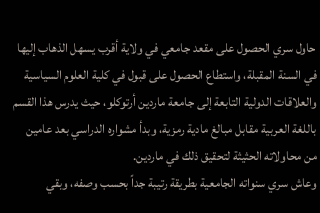حاول سري الحصول على مقعد جامعي في ولاية أقرب يسهل الذهاب إليها في السنة المقبلة، واستطاع الحصول على قبول في كلية العلوم السياسية والعلاقات الدولية التابعة إلى جامعة ماردين أرتوكلو، حيث يدرس هذا القسم باللغة العربية مقابل مبالغ مادية رمزية، وبدأ مشواره الدراسي بعد عامين من محاولاته الحثيثة لتحقيق ذلك في ماردين.
وعاش سري سنواته الجامعية بطريقة رتيبة جداً بحسب وصفه، وبقي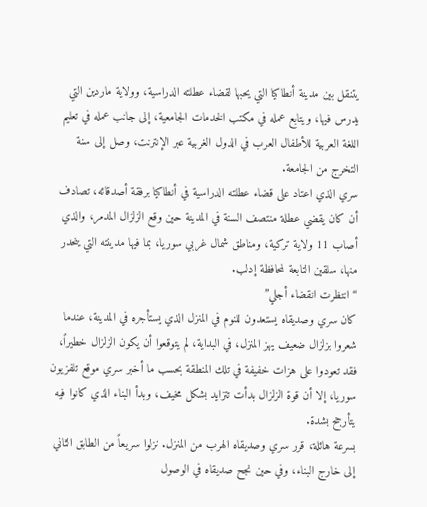يتنقل بين مدينة أنطاكيا التي يحبها لقضاء عطلته الدراسية، وولاية ماردين التي يدرس فيها، ويتابع عمله في مكتب الخدمات الجامعية، إلى جانب عمله في تعليم اللغة العربية للأطفال العرب في الدول الغربية عبر الإنترنت، وصل إلى سنة التخرج من الجامعة.
سري الذي اعتاد على قضاء عطلته الدراسية في أنطاكيا برفقة أصدقائه، تصادف أن كان يقضي عطلة منتصف السنة في المدينة حين وقع الزلزال المدمر، والذي أصاب 11 ولاية تركية، ومناطق شمال غربي سوريا، بما فيها مدينته التي ينحدر منها، سلقين التابعة لمحافظة إدلب.
“انتظرت انقضاء أجلي”
كان سري وصديقاه يستعدون للنوم في المنزل الذي يستأجره في المدينة، عندما شعروا بزلزال ضعيف يهز المنزل، في البداية، لم يتوقعوا أن يكون الزلزال خطيراً، فقد تعودوا على هزات خفيفة في تلك المنطقة بحسب ما أخبر سري موقع تلفزيون سوريا، إلا أن قوة الزلزال بدأت تتزايد بشكل مخيف، وبدأ البناء الذي كانوا فيه يتأرجح بشدة.
بسرعة هائلة، قرر سري وصديقاه الهرب من المنزل. نزلوا سريعاً من الطابق الثاني إلى خارج البناء، وفي حين نجح صديقاه في الوصول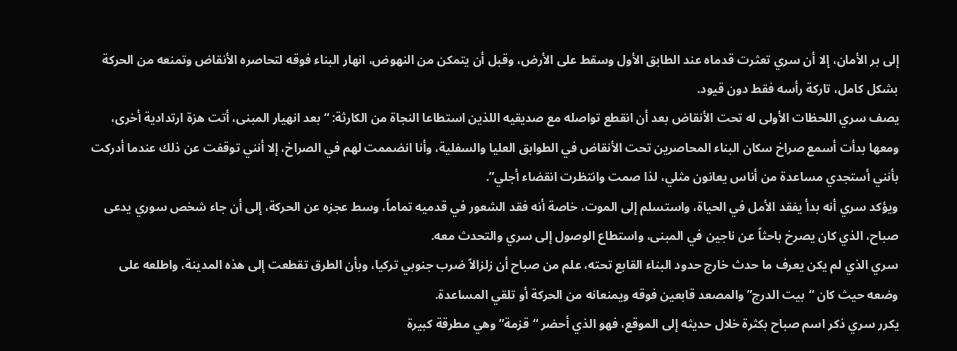إلى بر الأمان، إلا أن سري تعثرت قدماه عند الطابق الأول وسقط على الأرض، وقبل أن يتمكن من النهوض، انهار البناء فوقه لتحاصره الأنقاض وتمنعه من الحركة بشكل كامل، تاركة رأسه فقط دون قيود.
يصف سري اللحظات الأولى له تحت الأنقاض بعد أن انقطع تواصله مع صديقيه اللذين استطاعا النجاة من الكارثة: “بعد انهيار المبنى، أتت هزة ارتدادية أخرى، ومعها بدأت أسمع صراخ سكان البناء المحاصرين تحت الأنقاض في الطوابق العليا والسفلية، وأنا انضممت لهم في الصراخ، إلا أنني توقفت عن ذلك عندما أدركت بأنني أستجدي مساعدة من أناس يعانون مثلي، لذا صمت وانتظرت انقضاء أجلي”.
ويؤكد سري أنه بدأ يفقد الأمل في الحياة، واستسلم إلى الموت، خاصة أنه فقد الشعور في قدميه تماماً، وسط عجزه عن الحركة، إلى أن جاء شخص سوري يدعى صباح، الذي كان يصرخ باحثاً عن ناجين في المبنى، واستطاع الوصول إلى سري والتحدث معه.
سري الذي لم يكن يعرف ما حدث خارج حدود البناء القابع تحته، علم من صباح أن زلزالاً ضرب جنوبي تركيا، وبأن الطرق تقطعت إلى هذه المدينة، واطلعه على وضعه حيث كان “بيت الدرج” والمصعد قابعين فوقه ويمنعانه من الحركة أو تلقي المساعدة.
يكرر سري ذكر اسم صباح بكثرة خلال حديثه إلى الموقع، فهو الذي أحضر “قزمة” وهي مطرقة كبيرة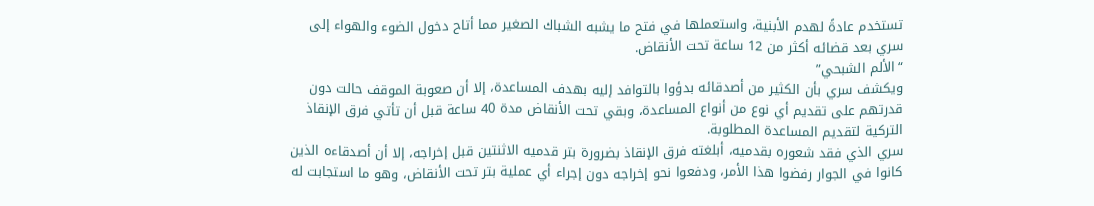تستخدم عادةً لهدم الأبنية، واستعملها في فتح ما يشبه الشباك الصغير مما أتاح دخول الضوء والهواء إلى سري بعد قضائه أكثر من 12 ساعة تحت الأنقاض.
“الألم الشبحي”
ويكشف سري بأن الكثير من أصدقائه بدؤوا بالتوافد إليه بهدف المساعدة، إلا أن صعوبة الموقف حالت دون قدرتهم على تقديم أي نوع من أنواع المساعدة، وبقي تحت الأنقاض مدة 40 ساعة قبل أن تأتي فرق الإنقاذ التركية لتقديم المساعدة المطلوبة.
سري الذي فقد شعوره بقدميه، أبلغته فرق الإنقاذ بضرورة بتر قدميه الاثنتين قبل إخراجه، إلا أن أصدقاءه الذين كانوا في الجوار رفضوا هذا الأمر، ودفعوا نحو إخراجه دون إجراء أي عملية بتر تحت الأنقاض، وهو ما استجابت له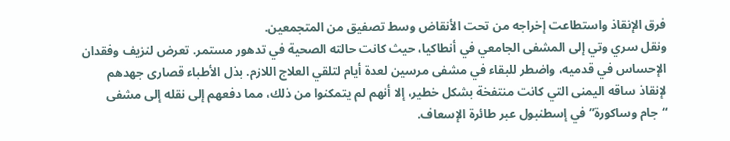فرق الإنقاذ واستطاعت إخراجه من تحت الأنقاض وسط تصفيق من المتجمعين.
ونقل سري وتي إلى المشفى الجامعي في أنطاكيا، حيث كانت حالته الصحية في تدهور مستمر. تعرض لنزيف وفقدان الإحساس في قدميه، واضطر للبقاء في مشفى مرسين لعدة أيام لتلقي العلاج اللازم. بذل الأطباء قصارى جهدهم لإنقاذ ساقه اليمنى التي كانت منتفخة بشكل خطير، إلا أنهم لم يتمكنوا من ذلك، مما دفعهم إلى نقله إلى مشفى “جام وساكورة” في إسطنبول عبر طائرة الإسعاف.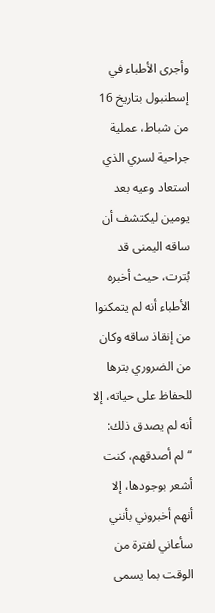وأجرى الأطباء في إسطنبول بتاريخ 16 من شباط، عملية جراحية لسري الذي استعاد وعيه بعد يومين ليكتشف أن ساقه اليمنى قد بُترت، حيث أخبره الأطباء أنه لم يتمكنوا من إنقاذ ساقه وكان من الضروري بترها للحفاظ على حياته، إلا أنه لم يصدق ذلك: “لم أصدقهم، كنت أشعر بوجودها، إلا أنهم أخبروني بأنني سأعاني لفترة من الوقت بما يسمى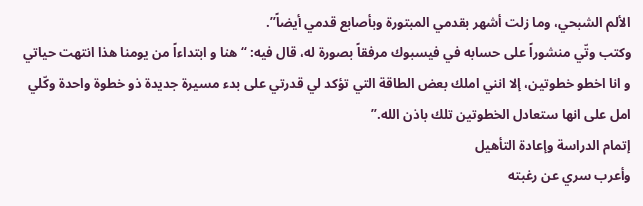الألم الشبحي، وما زلت أشهر بقدمي المبتورة وبأصابع قدمي أيضاً”.
وكتب وتّي منشوراً على حسابه في فيسبوك مرفقاً بصورة له، قال فيه: “هنا و ابتداءاً من يومنا هذا انتهت حياتي و انا اخطو خطوتين، إلا انني املك بعض الطاقة التي تؤكد لي قدرتي على بدء مسيرة جديدة ذو خطوة واحدة وكّلي امل على انها ستعادل الخطوتين تلك باذن الله.”
إتمام الدراسة وإعادة التأهيل
وأعرب سري عن رغبته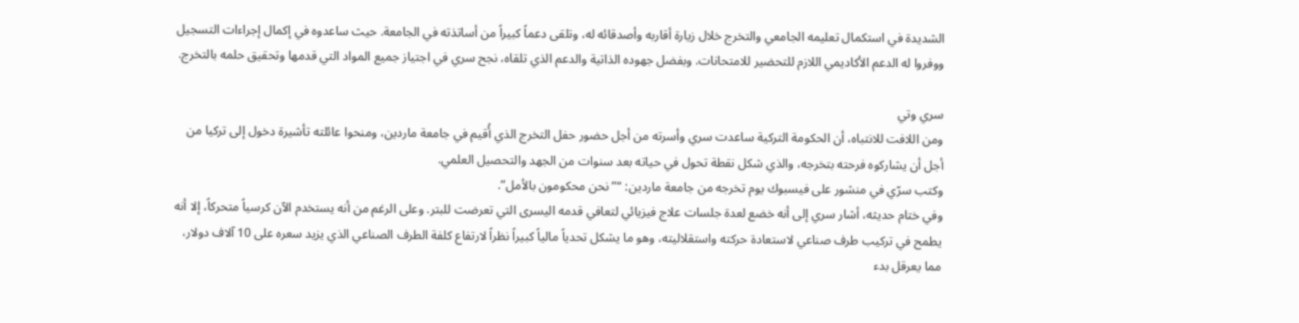الشديدة في استكمال تعليمه الجامعي والتخرج خلال زيارة أقاربه وأصدقائه له، وتلقى دعماً كبيراً من أساتذته في الجامعة. حيث ساعدوه في إكمال إجراءات التسجيل ووفروا له الدعم الأكاديمي اللازم للتحضير للامتحانات. وبفضل جهوده الذاتية والدعم الذي تلقاه، نجح سري في اجتياز جميع المواد التي قدمها وتحقيق حلمه بالتخرج.

سري وتي
ومن اللافت للانتباه، أن الحكومة التركية ساعدت سري وأسرته من أجل حضور حفل التخرج الذي أُقيم في جامعة ماردين، ومنحوا عائلته تأشيرة دخول إلى تركيا من أجل أن يشاركوه فرحته بتخرجه، والذي شكل نقطة تحول في حياته بعد سنوات من الجهد والتحصيل العلمي.
وكتب سرّي في منشور على فيسبوك يوم تخرجه من جامعة ماردين: “” نحن محكومون بالأمل”.
وفي ختام حديثه، أشار سري إلى أنه خضع لعدة جلسات علاج فيزيائي لتعافي قدمه اليسرى التي تعرضت للبتر. وعلى الرغم من أنه يستخدم الآن كرسياً متحركاً، إلا أنه يطمح في تركيب طرف صناعي لاستعادة حركته واستقلاليته، وهو ما يشكل تحدياً مالياً كبيراً نظراً لارتفاع كلفة الطرف الصناعي الذي يزيد سعره على 10 آلاف دولار، مما يعرقل بدء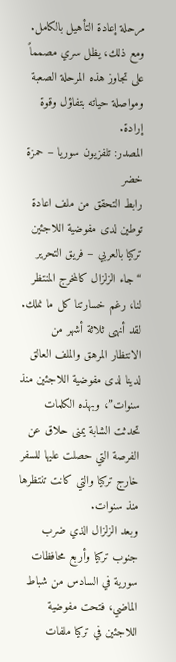مرحلة إعادة التأهيل بالكامل. ومع ذلك، يظل سري مصمماً على تجاوز هذه المرحلة الصعبة ومواصلة حياته بتفاؤل وقوة إرادة.
المصدر: تلفزيون سوريا – حمزة خضر
رابط التحقق من ملف اعادة توطين لدى مفوضية اللاجئين
تركيا بالعربي – فريق التحرير
“جاء الزلزال كالمخرج المنتظر لنا، رغم خسارتنا كل ما نملك. لقد أنهى ثلاثة أشهر من الانتظار المرهق والملف العالق لدينا لدى مفوضية اللاجئين منذ سنوات”، وبهذه الكلمات تحدثت الشابة يمنى حلاق عن الفرصة التي حصلت عليها للسفر خارج تركيا والتي كانت تنتظرها منذ سنوات.
وبعد الزلزال الذي ضرب جنوب تركيا وأربع محافظات سورية في السادس من شباط الماضي، فتحت مفوضية اللاجئين في تركيا ملفات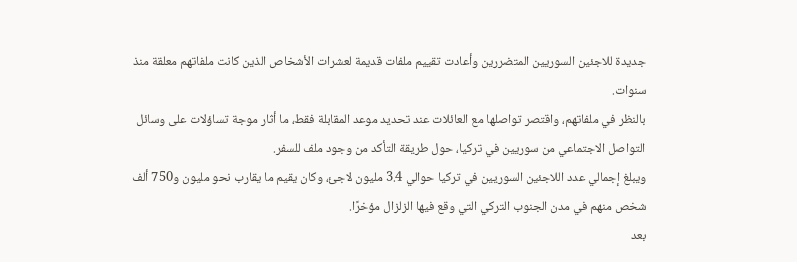جديدة للاجئين السوريين المتضررين وأعادت تقييم ملفات قديمة لعشرات الأشخاص الذين كانت ملفاتهم معلقة منذ سنوات.
بالنظر في ملفاتهم، واقتصر تواصلها مع العائلات عند تحديد موعد المقابلة فقط، ما أثار موجة تساؤلات على وسائل التواصل الاجتماعي من سوريين في تركيا، حول طريقة التأكد من وجود ملف للسفر.
ويبلغ إجمالي عدد اللاجئين السوريين في تركيا حوالي 3.4 مليون لاجئ، وكان يقيم ما يقارب نحو مليون و750 ألف شخص منهم في مدن الجنوب التركي التي وقع فيها الزلزال مؤخرًا.
بعد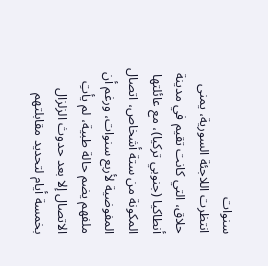سنوات
انتظرت اللاجئة السورية، يمنى حلاق، التي كانت تقيم في مدينة أنطاكيا (جنوبي تركيا)، مع عائلتها المكونة من ستة أشخاص، اتصال المفوضية لأربع سنوات، ورغم أن ملفهم يضم حالة طبية، لم يأتِ الاتصال إلا بعد حدوث الزلزال بخمسة أيام لتحديد مقابلتهم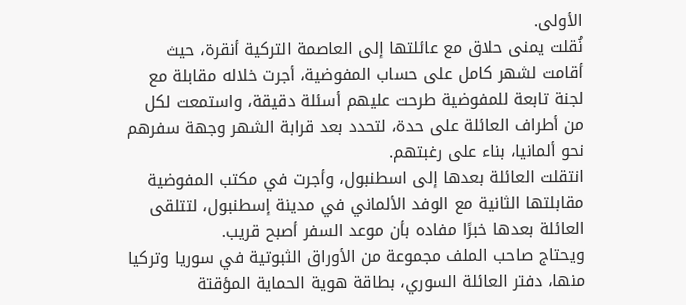الأولى.
نُقلت يمنى حلاق مع عائلتها إلى العاصمة التركية أنقرة، حيث أقامت لشهر كامل على حساب المفوضية، أجرت خلاله مقابلة مع لجنة تابعة للمفوضية طرحت عليهم أسئلة دقيقة، واستمعت لكل من أطراف العائلة على حدة، لتحدد بعد قرابة الشهر وجهة سفرهم نحو ألمانيا، بناء على رغبتهم.
انتقلت العائلة بعدها إلى اسطنبول، وأجرت في مكتب المفوضية مقابلتها الثانية مع الوفد الألماني في مدينة إسطنبول، لتتلقى العائلة بعدها خبرًا مفاده بأن موعد السفر أصبح قريب.
ويحتاج صاحب الملف مجموعة من الأوراق الثبوتية في سوريا وتركيا منها، دفتر العائلة السوري، بطاقة هوية الحماية المؤقتة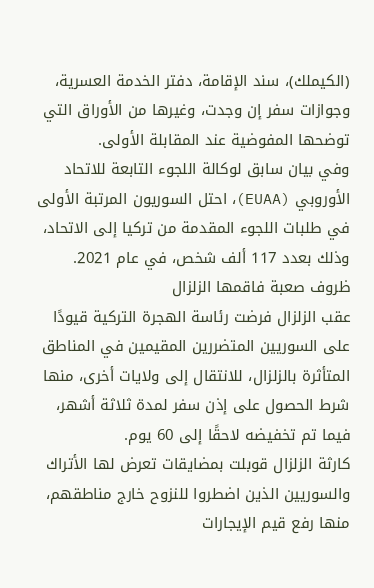(الكيملك)، سند الإقامة، دفتر الخدمة العسرية، وجوازات سفر إن وجدت، وغيرها من الأوراق التي توضحها المفوضية عند المقابلة الأولى.
وفي بيان سابق لوكالة اللجوء التابعة للاتحاد الأوروبي (EUAA)، احتل السوريون المرتبة الأولى في طلبات اللجوء المقدمة من تركيا إلى الاتحاد، وذلك بعدد 117 ألف شخص، في عام 2021.
ظروف صعبة فاقمها الزلزال
عقب الزلزال فرضت رئاسة الهجرة التركية قيودًا على السوريين المتضررين المقيمين في المناطق المتأثرة بالزلزال، للانتقال إلى ولايات أخرى، منها شرط الحصول على إذن سفر لمدة ثلاثة أشهر، فيما تم تخفيضه لاحقًا إلى 60 يوم.
كارثة الزلزال قوبلت بمضايقات تعرض لها الأتراك والسوريين الذين اضطروا للنزوح خارج مناطقهم، منها رفع قيم الإيجارات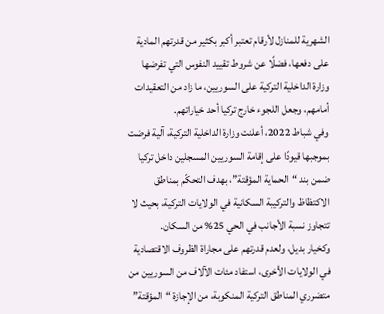الشهرية للمنازل لأرقام تعتبر أكبر بكثير من قدرتهم المادية على دفعها، فضلًا عن شروط تقييد النفوس التي تفرضها وزارة الداخلية التركية على السوريين، ما زاد من التعقيدات أمامهم، وجعل اللجوء خارج تركيا أحد خياراتهم.
وفي شباط 2022، أعلنت وزارة الداخلية التركية، آلية فرضت بموجبها قيودًا على إقامة السوريين المسجلين داخل تركيا ضمن بند “الحماية المؤقتة”، بهدف التحكّم بمناطق الاكتظاظ والتركيبة السكانية في الولايات التركية، بحيث لا تتجاوز نسبة الأجانب في الحي 25% من السكان.
وكخيار بديل، ولعدم قدرتهم على مجاراة الظروف الاقتصادية في الولايات الأخرى، استفاد مئات الآلاف من السوريين من متضرري المناطق التركية المنكوبة، من الإجازة “المؤقتة”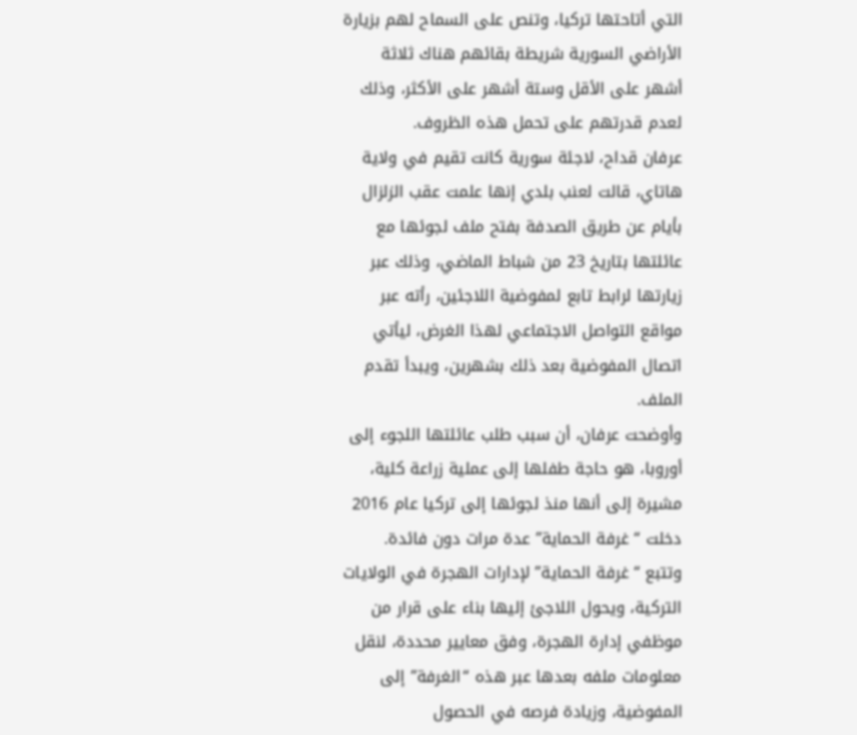التي أتاحتها تركيا، وتنص على السماح لهم بزيارة الأراضي السورية شريطة بقائهم هناك ثلاثة أشهر على الأقل وستة أشهر على الأكثر، وذلك لعدم قدرتهم على تحمل هذه الظروف.
عرفان قداح، لاجئة سورية كانت تقيم في ولاية هاتاي، قالت لعنب بلدي إنها علمت عقب الزلزال بأيام عن طريق الصدفة بفتح ملف لجوئها مع عائلتها بتاريخ 23 من شباط الماضي، وذلك عبر زيارتها لرابط تابع لمفوضية اللاجئين، رأته عبر مواقع التواصل الاجتماعي لهذا الغرض، ليأتي اتصال المفوضية بعد ذلك بشهرين، ويبدأ تقدم الملف.
وأوضحت عرفان، أن سبب طلب عائلتها اللجوء إلى أوروبا، هو حاجة طفلها إلى عملية زراعة كلية، مشيرة إلى أنها منذ لجوئها إلى تركيا عام 2016 دخلت “غرفة الحماية” عدة مرات دون فائدة.
وتتبع “غرفة الحماية” لإدارات الهجرة في الولايات التركية، ويحول اللاجئ إليها بناء على قرار من موظفي إدارة الهجرة، وفق معايير محددة، لنقل معلومات ملفه بعدها عبر هذه “الغرفة” إلى المفوضية، وزيادة فرصه في الحصول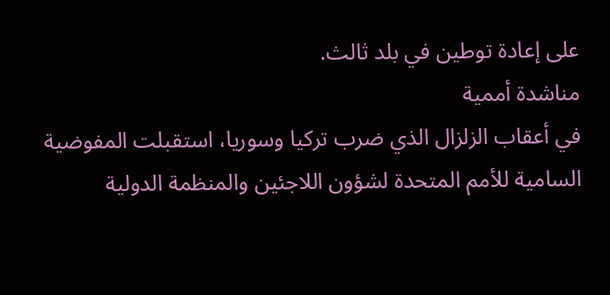على إعادة توطين في بلد ثالث.
مناشدة أممية
في أعقاب الزلزال الذي ضرب تركيا وسوريا، استقبلت المفوضية السامية للأمم المتحدة لشؤون اللاجئين والمنظمة الدولية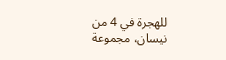للهجرة في 4 من نيسان، مجموعة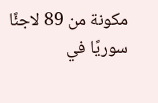مكونة من 89 لاجئًا سوريًا في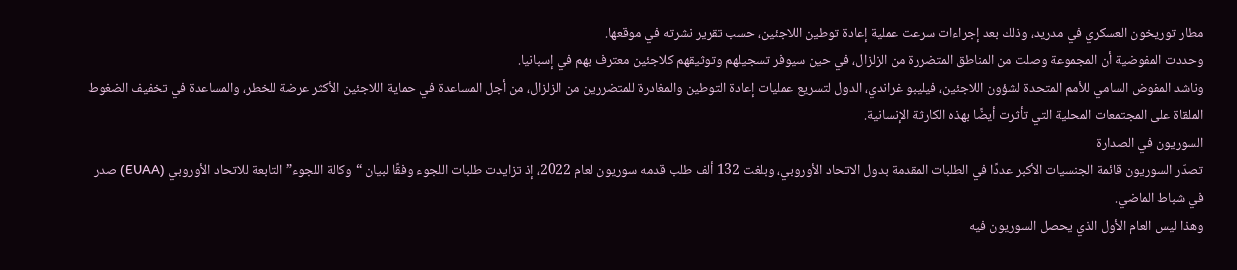مطار توريخون العسكري في مدريد، وذلك بعد إجراءات سرعت عملية إعادة توطين اللاجئين، حسب تقرير نشرته في موقعها.
وحددت المفوضية أن المجموعة وصلت من المناطق المتضررة من الزلزال، في حين سيوفر تسجيلهم وتوثيقهم كلاجئين معترف بهم في إسبانيا.
وناشد المفوض السامي للأمم المتحدة لشؤون اللاجئين، فيليبو غراندي، الدول لتسريع عمليات إعادة التوطين والمغادرة للمتضررين من الزلزال، من أجل المساعدة في حماية اللاجئين الأكثر عرضة للخطر، والمساعدة في تخفيف الضغوط الملقاة على المجتمعات المحلية التي تأثرت أيضًا بهذه الكارثة الإنسانية.
السوريون في الصدارة
تصدّر السوريون قائمة الجنسيات الأكبر عددًا في الطلبات المقدمة بدول الاتحاد الأوروبي، وبلغت 132 ألف طلب قدمه سوريون لعام 2022، إذ تزايدت طلبات اللجوء وفقًا لبيان “وكالة اللجوء” التابعة للاتحاد الأوروبي (EUAA) صدر في شباط الماضي.
وهذا ليس العام الأول الذي يحصل السوريون فيه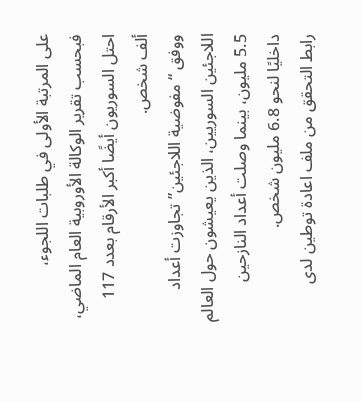على المرتبة الأولى في طلبات اللجوء، فبحسب تقرير الوكالة الأوروبية العام الماضي، احتل السوريون أيضًا أكبر الأرقام بعدد 117 ألف شخص.
ووفق “مفوضية اللاجئين” تجاوزت أعداد اللاجئين السوريين، الذين يعيشون حول العالم 5.5 مليون، بينما وصلت أعداد النازحين داخليًا لنحو 6.8 مليون شخص.
رابط التحقق من ملف اعادة توطين لدى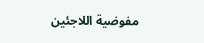مفوضية اللاجئين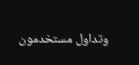وتداول مستخدمون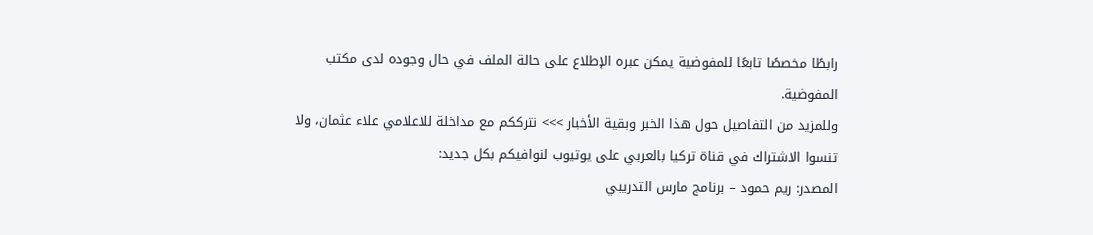رابطًا مخصصًا تابعًا للمفوضية يمكن عبره الإطلاع على حالة الملف في حال وجوده لدى مكتب المفوضية.
وللمزيد من التفاصيل حول هذا الخبر وبقية الأخبار >>> نترككم مع مداخلة للاعلامي علاء عثمان، ولا تنسوا الاشتراك في قناة تركيا بالعربي على يوتيوب لنوافيكم بكل جديد:
المصدر: ريم حمود – برنامج مارس التدريبي